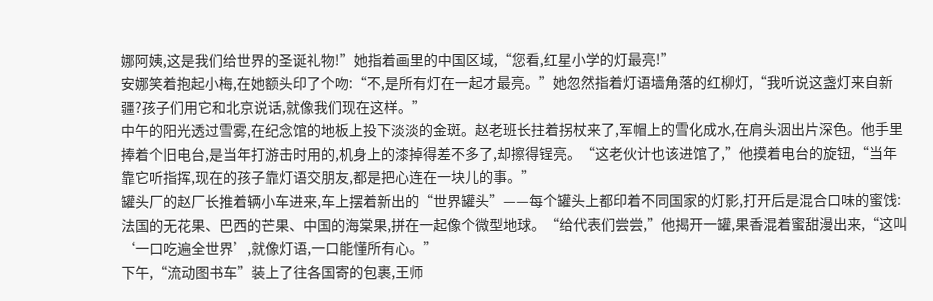娜阿姨,这是我们给世界的圣诞礼物!”她指着画里的中国区域,“您看,红星小学的灯最亮!”
安娜笑着抱起小梅,在她额头印了个吻:“不,是所有灯在一起才最亮。”她忽然指着灯语墙角落的红柳灯,“我听说这盏灯来自新疆?孩子们用它和北京说话,就像我们现在这样。”
中午的阳光透过雪雾,在纪念馆的地板上投下淡淡的金斑。赵老班长拄着拐杖来了,军帽上的雪化成水,在肩头洇出片深色。他手里捧着个旧电台,是当年打游击时用的,机身上的漆掉得差不多了,却擦得锃亮。“这老伙计也该进馆了,”他摸着电台的旋钮,“当年靠它听指挥,现在的孩子靠灯语交朋友,都是把心连在一块儿的事。”
罐头厂的赵厂长推着辆小车进来,车上摆着新出的“世界罐头”——每个罐头上都印着不同国家的灯影,打开后是混合口味的蜜饯:法国的无花果、巴西的芒果、中国的海棠果,拼在一起像个微型地球。“给代表们尝尝,”他揭开一罐,果香混着蜜甜漫出来,“这叫‘一口吃遍全世界’,就像灯语,一口能懂所有心。”
下午,“流动图书车”装上了往各国寄的包裹,王师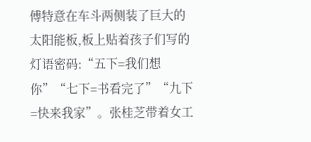傅特意在车斗两侧装了巨大的太阳能板,板上贴着孩子们写的灯语密码:“五下=我们想你”“七下=书看完了”“九下=快来我家”。张桂芝带着女工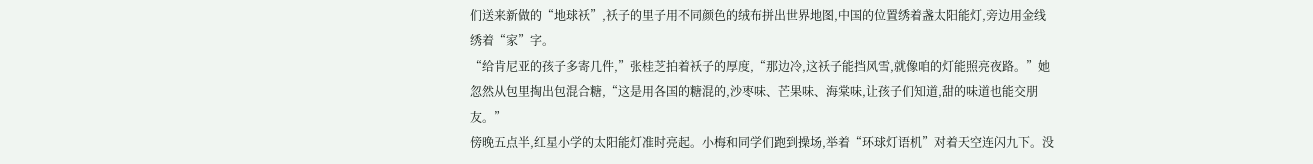们送来新做的“地球袄”,袄子的里子用不同颜色的绒布拼出世界地图,中国的位置绣着盏太阳能灯,旁边用金线绣着“家”字。
“给肯尼亚的孩子多寄几件,”张桂芝拍着袄子的厚度,“那边冷,这袄子能挡风雪,就像咱的灯能照亮夜路。”她忽然从包里掏出包混合糖,“这是用各国的糖混的,沙枣味、芒果味、海棠味,让孩子们知道,甜的味道也能交朋友。”
傍晚五点半,红星小学的太阳能灯准时亮起。小梅和同学们跑到操场,举着“环球灯语机”对着天空连闪九下。没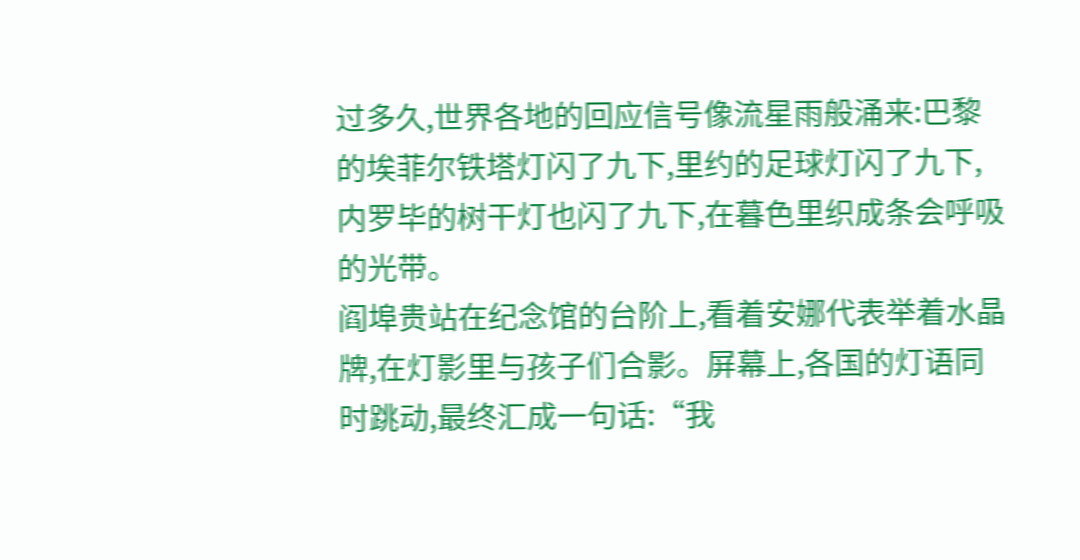过多久,世界各地的回应信号像流星雨般涌来:巴黎的埃菲尔铁塔灯闪了九下,里约的足球灯闪了九下,内罗毕的树干灯也闪了九下,在暮色里织成条会呼吸的光带。
阎埠贵站在纪念馆的台阶上,看着安娜代表举着水晶牌,在灯影里与孩子们合影。屏幕上,各国的灯语同时跳动,最终汇成一句话:“我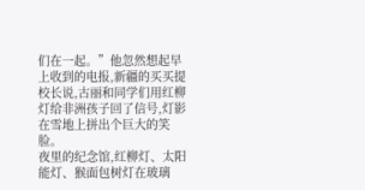们在一起。”他忽然想起早上收到的电报,新疆的买买提校长说,古丽和同学们用红柳灯给非洲孩子回了信号,灯影在雪地上拼出个巨大的笑脸。
夜里的纪念馆,红柳灯、太阳能灯、猴面包树灯在玻璃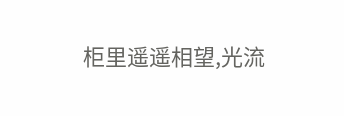柜里遥遥相望,光流